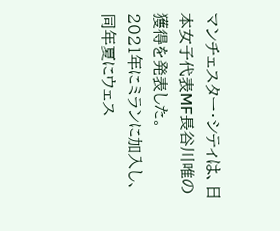マンチェスター・シティは、日本女子代表MF長谷川唯の獲得を発表した。
2021年にミランに加入し、同年夏にウェス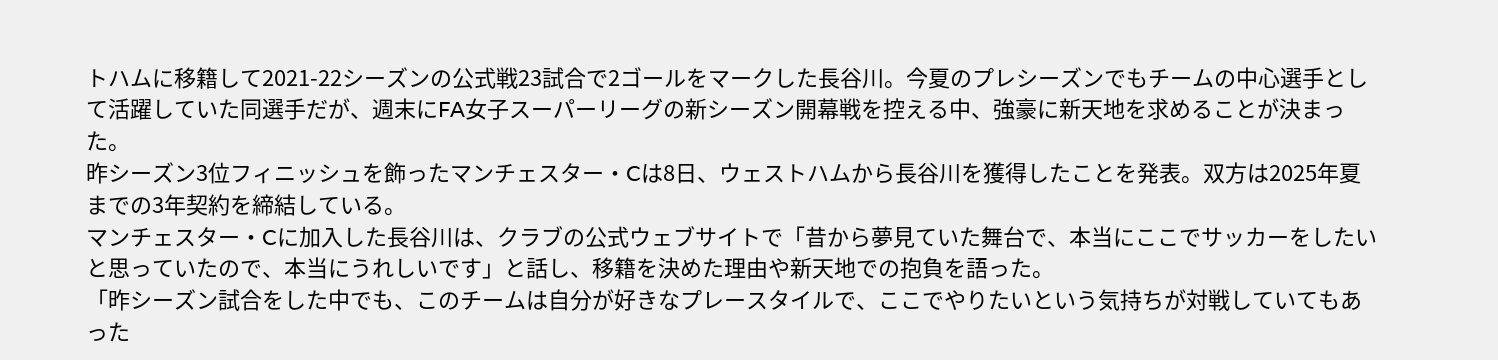トハムに移籍して2021-22シーズンの公式戦23試合で2ゴールをマークした長谷川。今夏のプレシーズンでもチームの中心選手として活躍していた同選手だが、週末にFA女子スーパーリーグの新シーズン開幕戦を控える中、強豪に新天地を求めることが決まった。
昨シーズン3位フィニッシュを飾ったマンチェスター・Cは8日、ウェストハムから長谷川を獲得したことを発表。双方は2025年夏までの3年契約を締結している。
マンチェスター・Cに加入した長谷川は、クラブの公式ウェブサイトで「昔から夢見ていた舞台で、本当にここでサッカーをしたいと思っていたので、本当にうれしいです」と話し、移籍を決めた理由や新天地での抱負を語った。
「昨シーズン試合をした中でも、このチームは自分が好きなプレースタイルで、ここでやりたいという気持ちが対戦していてもあった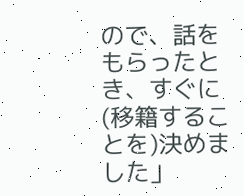ので、話をもらったとき、すぐに(移籍することを)決めました」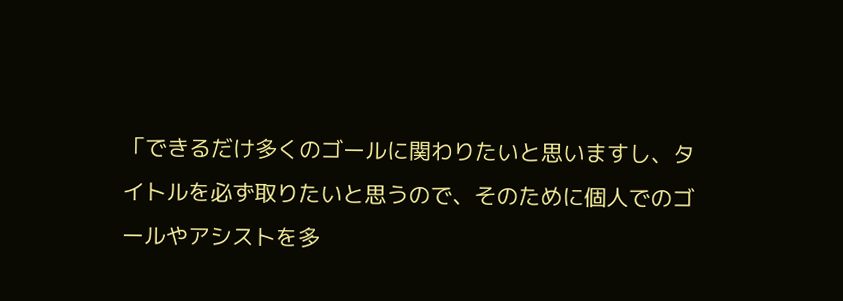「できるだけ多くのゴールに関わりたいと思いますし、タイトルを必ず取りたいと思うので、そのために個人でのゴールやアシストを多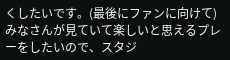くしたいです。(最後にファンに向けて)みなさんが見ていて楽しいと思えるプレーをしたいので、スタジ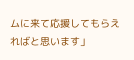ムに来て応援してもらえればと思います」